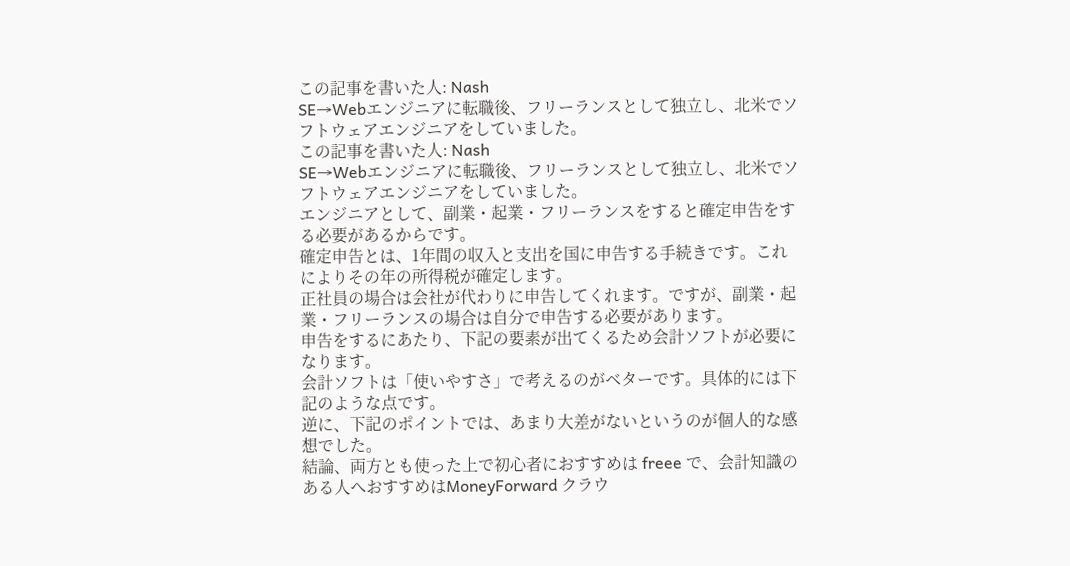この記事を書いた人: Nash
SE→Webエンジニアに転職後、フリーランスとして独立し、北米でソフトウェアエンジニアをしていました。
この記事を書いた人: Nash
SE→Webエンジニアに転職後、フリーランスとして独立し、北米でソフトウェアエンジニアをしていました。
エンジニアとして、副業・起業・フリーランスをすると確定申告をする必要があるからです。
確定申告とは、1年間の収入と支出を国に申告する手続きです。これによりその年の所得税が確定します。
正社員の場合は会社が代わりに申告してくれます。ですが、副業・起業・フリーランスの場合は自分で申告する必要があります。
申告をするにあたり、下記の要素が出てくるため会計ソフトが必要になります。
会計ソフトは「使いやすさ」で考えるのがベターです。具体的には下記のような点です。
逆に、下記のポイントでは、あまり大差がないというのが個人的な感想でした。
結論、両方とも使った上で初心者におすすめは freee で、会計知識のある人へおすすめはMoneyForward クラウ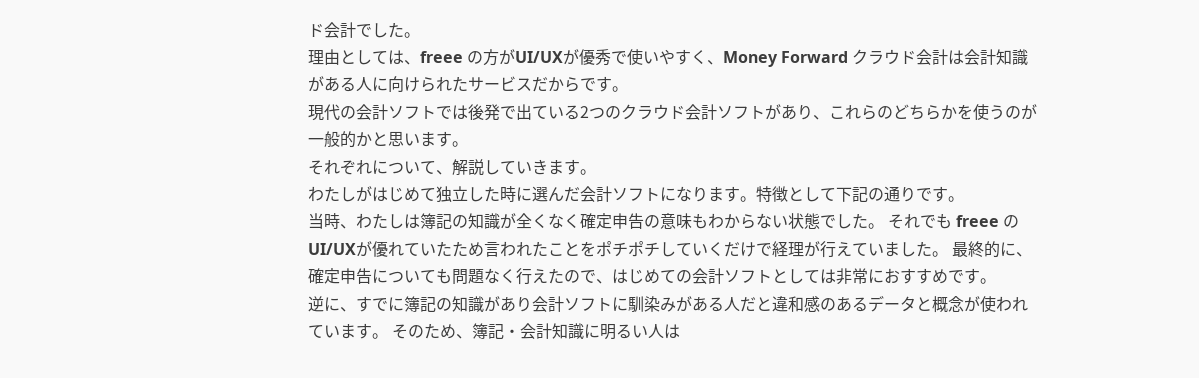ド会計でした。
理由としては、freee の方がUI/UXが優秀で使いやすく、Money Forward クラウド会計は会計知識がある人に向けられたサービスだからです。
現代の会計ソフトでは後発で出ている2つのクラウド会計ソフトがあり、これらのどちらかを使うのが一般的かと思います。
それぞれについて、解説していきます。
わたしがはじめて独立した時に選んだ会計ソフトになります。特徴として下記の通りです。
当時、わたしは簿記の知識が全くなく確定申告の意味もわからない状態でした。 それでも freee のUI/UXが優れていたため言われたことをポチポチしていくだけで経理が行えていました。 最終的に、確定申告についても問題なく行えたので、はじめての会計ソフトとしては非常におすすめです。
逆に、すでに簿記の知識があり会計ソフトに馴染みがある人だと違和感のあるデータと概念が使われています。 そのため、簿記・会計知識に明るい人は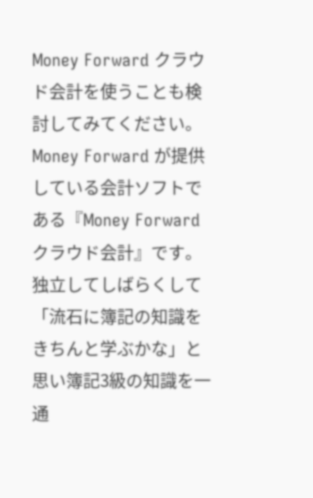Money Forward クラウド会計を使うことも検討してみてください。
Money Forward が提供している会計ソフトである『Money Forward クラウド会計』です。
独立してしばらくして「流石に簿記の知識をきちんと学ぶかな」と思い簿記3級の知識を一通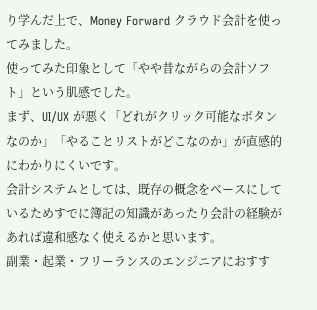り学んだ上で、Money Forward クラウド会計を使ってみました。
使ってみた印象として「やや昔ながらの会計ソフト」という肌感でした。
まず、UI/UX が悪く「どれがクリック可能なボタンなのか」「やることリストがどこなのか」が直感的にわかりにくいです。
会計システムとしては、既存の概念をベースにしているためすでに簿記の知識があったり会計の経験があれば違和感なく使えるかと思います。
副業・起業・フリーランスのエンジニアにおすす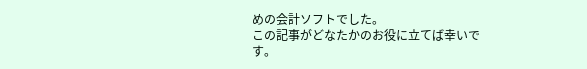めの会計ソフトでした。
この記事がどなたかのお役に立てば幸いです。